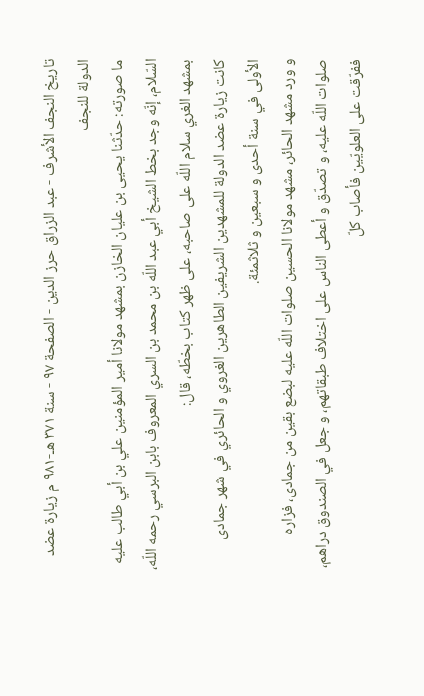تاريخ النجف الأشرف - عبد الزراق حرز الدين - الصفحة ٩٧ - سنة ٣٧١ هـ-٩٨١ م زيارة عضد الدولة للنجف
ما صورته: حدّثنا يحيى بن عليان الخازن بمشهد مولانا أمير المؤمنين علي بن أبي طالب عليه السّلام، إنّه وجد بخط الشيخ أبي عبد اللّه بن محمد بن السري المعروف بابن البرسي رحمه اللّه، بمشهد الغري سلام اللّه على صاحبه، على ظهر كتاب بخطّه، قال:
كانت زيارة عضد الدولة للمشهدين الشريفين الطاهرين الغروي و الحائري في شهر جمادى الأولى في سنة أحدى و سبعين و ثلاثمئة.
و ورد مشهد الحائر، مشهد مولانا الحسين صلوات اللّه عليه لبضع بقين من جمادى، فزاره صلوات اللّه عليه، و تصدّق و أعطى الناس على اختلاف طبقاتهم، و جعل في الصندوق دراهم، ففرّقت على العلويّين فأصاب كلّ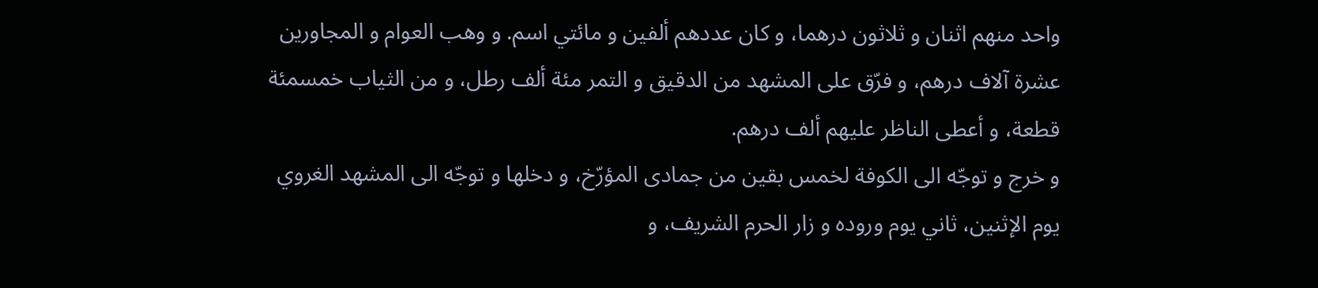واحد منهم اثنان و ثلاثون درهما، و كان عددهم ألفين و مائتي اسم. و وهب العوام و المجاورين عشرة آلاف درهم، و فرّق على المشهد من الدقيق و التمر مئة ألف رطل، و من الثياب خمسمئة قطعة، و أعطى الناظر عليهم ألف درهم.
و خرج و توجّه الى الكوفة لخمس بقين من جمادى المؤرّخ، و دخلها و توجّه الى المشهد الغروي يوم الإثنين، ثاني يوم وروده و زار الحرم الشريف، و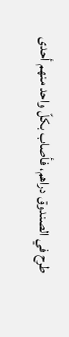طرح في الصندوق دراهم، فأصاب بكلّ واحد منهم أحدى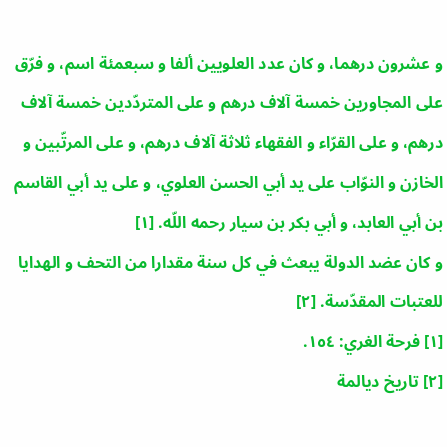و عشرون درهما، و كان عدد العلويين ألفا و سبعمئة اسم، و فرّق على المجاورين خمسة آلاف درهم و على المتردّدين خمسة آلاف درهم، و على القرّاء و الفقهاء ثلاثة آلاف درهم، و على المرتّبين و الخازن و النوّاب على يد أبي الحسن العلوي، و على يد أبي القاسم بن أبي العابد، و أبي بكر بن سيار رحمه اللّه. [١]
و كان عضد الدولة يبعث في كل سنة مقدارا من التحف و الهدايا للعتبات المقدّسة. [٢]
[١] فرحة الغري: ١٥٤.
[٢] تاريخ ديالمة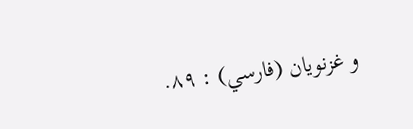و غزنويان (فارسي) : ٨٩.